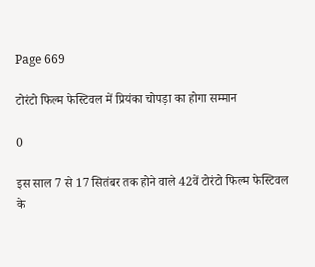Page 669

टोरंटो फिल्म फेस्टिवल में प्रियंका चोपड़ा का होगा सम्मान

0

इस साल 7 से 17 सितंबर तक होने वाले 42वें टोरंटो फिल्म फेस्टिवल के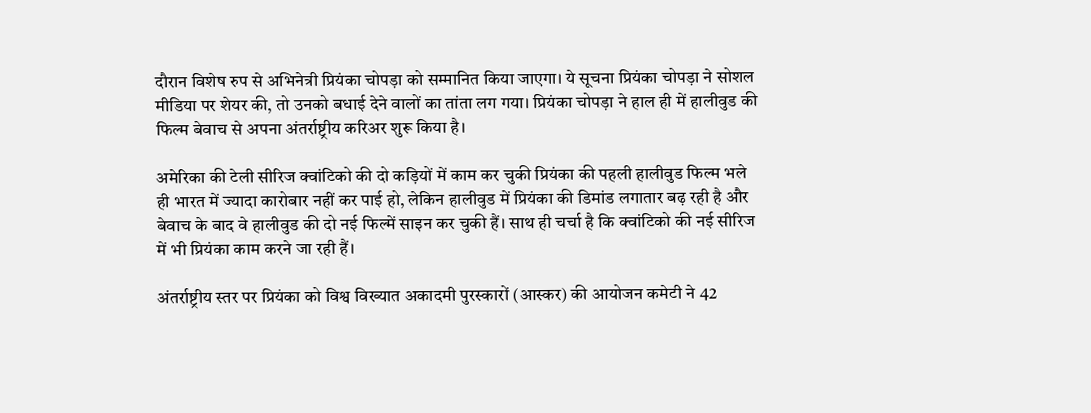दौरान विशेष रुप से अभिनेत्री प्रियंका चोपड़ा को सम्मानित किया जाएगा। ये सूचना प्रियंका चोपड़ा ने सोशल मीडिया पर शेयर की, तो उनको बधाई देने वालों का तांता लग गया। प्रियंका चोपड़ा ने हाल ही में हालीवुड की फिल्म बेवाच से अपना अंतर्राष्ट्रीय करिअर शुरू किया है।

अमेरिका की टेली सीरिज क्वांटिको की दो कड़ियों में काम कर चुकी प्रियंका की पहली हालीवुड फिल्म भले ही भारत में ज्यादा कारोबार नहीं कर पाई हो, लेकिन हालीवुड में प्रियंका की डिमांड लगातार बढ़ रही है और बेवाच के बाद वे हालीवुड की दो नई फिल्में साइन कर चुकी हैं। साथ ही चर्चा है कि क्वांटिको की नई सीरिज में भी प्रियंका काम करने जा रही हैं।

अंतर्राष्ट्रीय स्तर पर प्रियंका को विश्व विख्यात अकादमी पुरस्कारों (आस्कर) की आयोजन कमेटी ने 42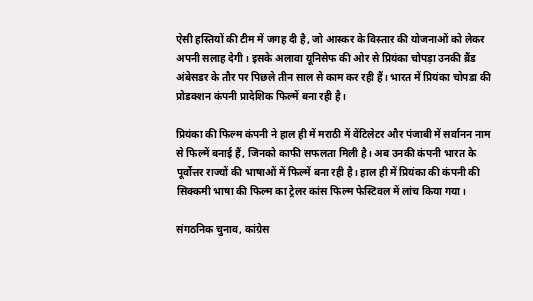ऐसी हस्तियों की टीम में जगह दी है, जो आस्कर के विस्तार की योजनाओं को लेकर अपनी सलाह देगी। इसके अलावा यूनिसेफ की ओर से प्रियंका चोपड़ा उनकी ब्रैंड अंबेसडर के तौर पर पिछले तीन साल से काम कर रही हैं। भारत में प्रियंका चोपडा की प्रोडक्शन कंपनी प्रादेशिक फिल्में बना रही है।

प्रियंका की फिल्म कंपनी ने हाल ही में मराठी में वेंटिलेटर और पंजाबी में सर्वानन नाम से फिल्में बनाई हैं, जिनको काफी सफलता मिली है। अब उनकी कंपनी भारत के पूर्वोत्तर राज्यों की भाषाओं में फिल्में बना रही है। हाल ही में प्रियंका की कंपनी की सिक्कमी भाषा की फिल्म का ट्रेलर कांस फिल्म फेस्टिवल में लांच किया गया।

संगठनिक चुनाव, कांग्रेस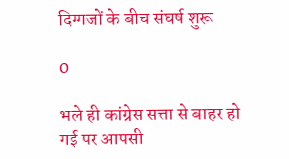दिग्गजों के बीच संघर्ष शुरू

0

भले ही कांग्रेस सत्ता से बाहर हो गई पर आपसी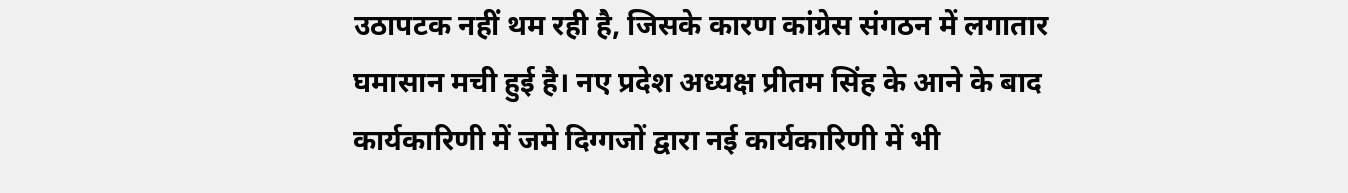उठापटक नहीं थम रही है, जिसके कारण कांग्रेस संगठन में लगातार घमासान मची हुई है। नए प्रदेश अध्यक्ष प्रीतम सिंह के आने के बाद कार्यकारिणी में जमे दिग्गजों द्वारा नई कार्यकारिणी में भी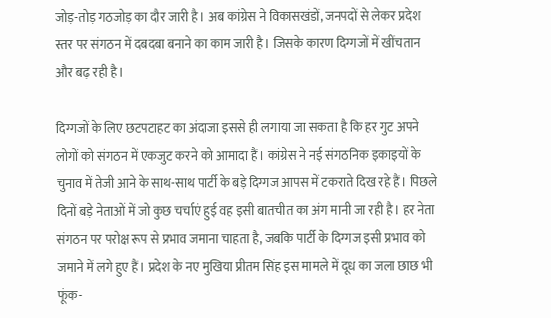जोड़-तोड़ गठजोड़ का दौर जारी है। अब कांग्रेस ने विकासखंडों, जनपदों से लेकर प्रदेश स्तर पर संगठन में दबदबा बनाने का काम जारी है। जिसके कारण दिग्गजों में खींचतान और बढ़ रही है।

दिग्गजों के लिए छटपटाहट का अंदाजा इससे ही लगाया जा सकता है कि हर गुट अपने लोगों को संगठन में एकजुट करने को आमादा हैं। कांग्रेस ने नई संगठनिक इकाइयों के चुनाव में तेजी आने के साथ-साथ पार्टी के बड़े दिग्गज आपस में टकराते दिख रहे हैं। पिछले दिनों बड़े नेताओं में जो कुछ चर्चाएं हुई वह इसी बातचीत का अंग मानी जा रही है। हर नेता संगठन पर परोक्ष रूप से प्रभाव जमाना चाहता है, जबकि पार्टी के दिग्गज इसी प्रभाव को जमाने में लगे हुए हैं। प्रदेश के नए मुखिया प्रीतम सिंह इस मामले में दूध का जला छाछ भी फूंक-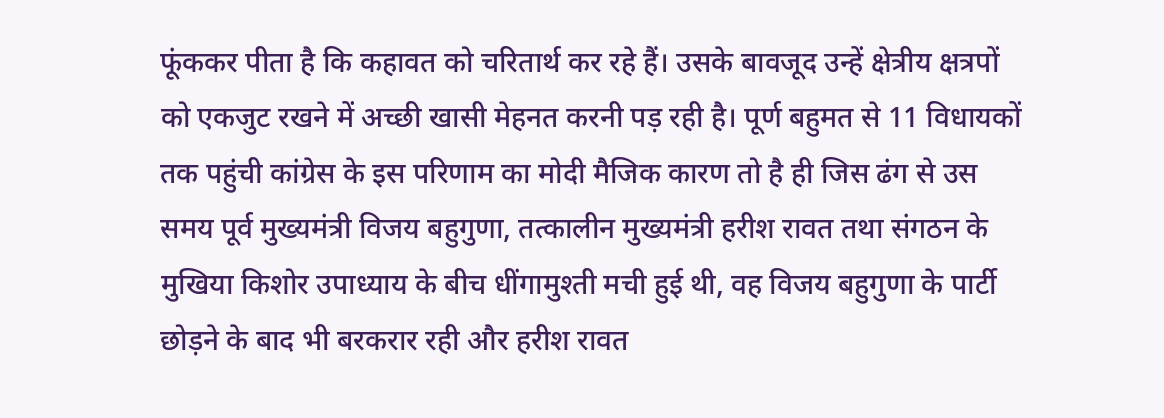फूंककर पीता है कि कहावत को चरितार्थ कर रहे हैं। उसके बावजूद उन्हें क्षेत्रीय क्षत्रपों को एकजुट रखने में अच्छी खासी मेहनत करनी पड़ रही है। पूर्ण बहुमत से 11 विधायकों तक पहुंची कांग्रेस के इस परिणाम का मोदी मैजिक कारण तो है ही जिस ढंग से उस समय पूर्व मुख्यमंत्री विजय बहुगुणा, तत्कालीन मुख्यमंत्री हरीश रावत तथा संगठन के मुखिया किशोर उपाध्याय के बीच धींगामुश्ती मची हुई थी, वह विजय बहुगुणा के पार्टी छोड़ने के बाद भी बरकरार रही और हरीश रावत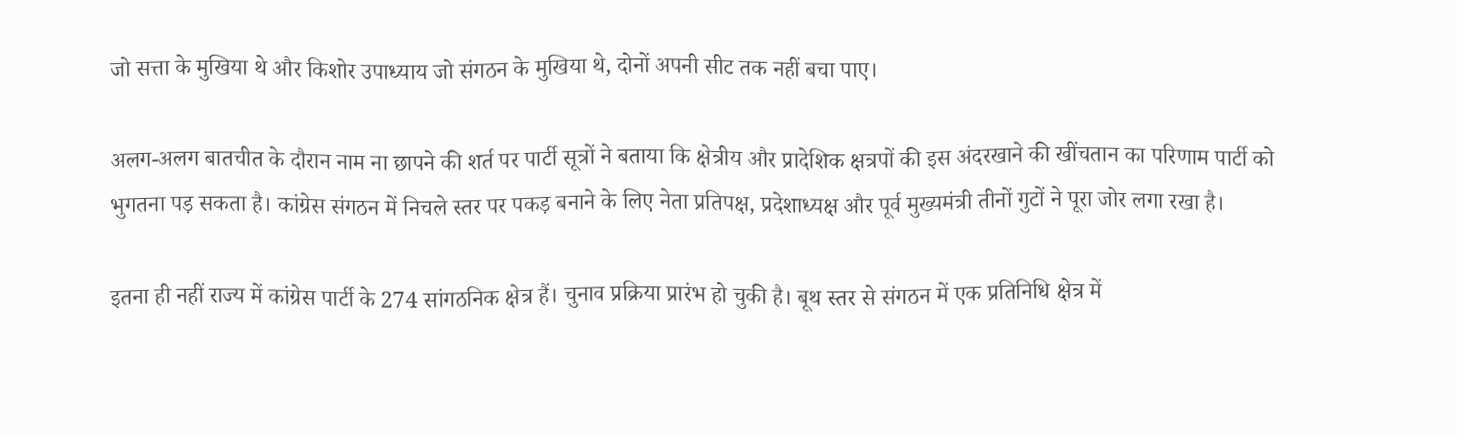जो सत्ता के मुखिया थे और किशोर उपाध्याय जो संगठन के मुखिया थे, दोनों अपनी सीट तक नहीं बचा पाए।

अलग-अलग बातचीत के दौरान नाम ना छापने की शर्त पर पार्टी सूत्रों ने बताया कि क्षेत्रीय और प्रादेशिक क्षत्रपों की इस अंदरखाने की खींचतान का परिणाम पार्टी को भुगतना पड़ सकता है। कांग्रेस संगठन में निचले स्तर पर पकड़ बनाने के लिए नेता प्रतिपक्ष, प्रदेशाध्यक्ष और पूर्व मुख्यमंत्री तीनों गुटों ने पूरा जोर लगा रखा है।

इतना ही नहीं राज्य में कांग्रेस पार्टी के 274 सांगठनिक क्षेत्र हैं। चुनाव प्रक्रिया प्रारंभ हो चुकी है। बूथ स्तर से संगठन में एक प्रतिनिधि क्षेत्र में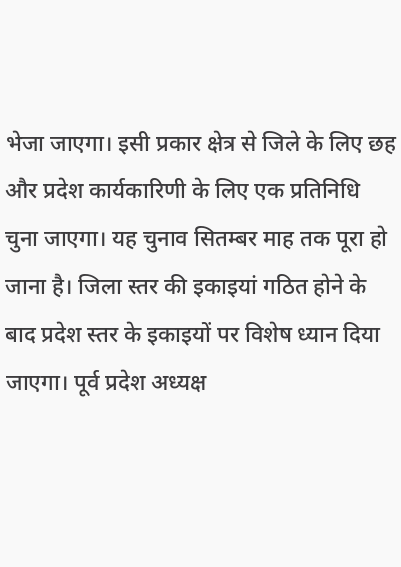भेजा जाएगा। इसी प्रकार क्षेत्र से जिले के लिए छह और प्रदेश कार्यकारिणी के लिए एक प्रतिनिधि चुना जाएगा। यह चुनाव सितम्बर माह तक पूरा हो जाना है। जिला स्तर की इकाइयां गठित होने के बाद प्रदेश स्तर के इकाइयों पर विशेष ध्यान दिया जाएगा। पूर्व प्रदेश अध्यक्ष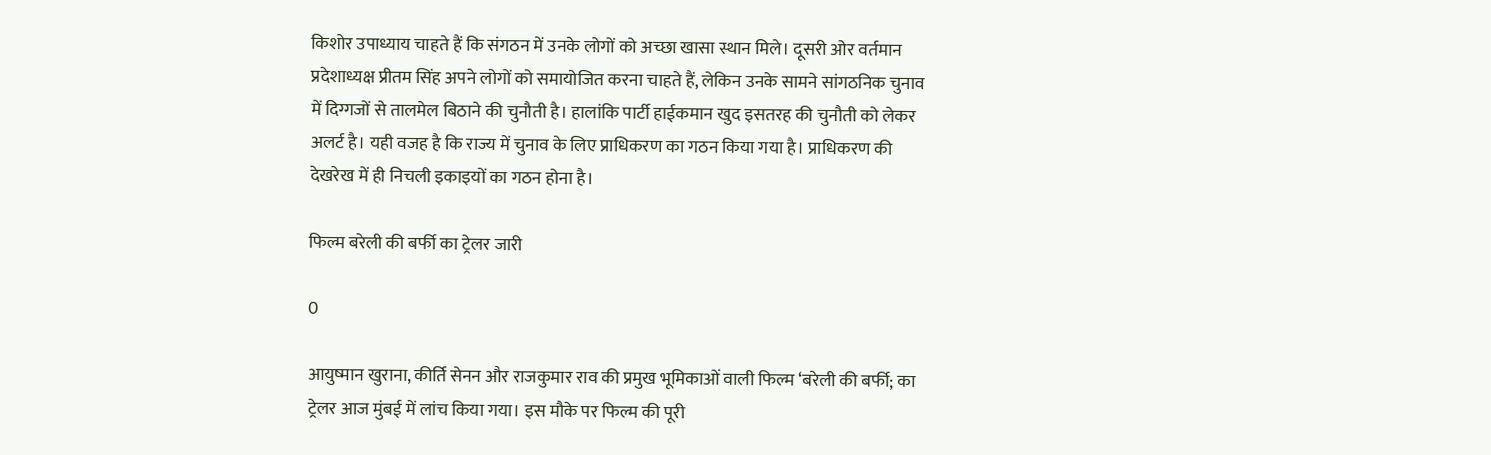किशोर उपाध्याय चाहते हैं कि संगठन में उनके लोगों को अच्छा खासा स्थान मिले। दूसरी ओर वर्तमान प्रदेशाध्यक्ष प्रीतम सिंह अपने लोगों को समायोजित करना चाहते हैं, लेकिन उनके सामने सांगठनिक चुनाव में दिग्गजों से तालमेल बिठाने की चुनौती है। हालांकि पार्टी हाईकमान खुद इसतरह की चुनौती को लेकर अलर्ट है। यही वजह है कि राज्य में चुनाव के लिए प्राधिकरण का गठन किया गया है। प्राधिकरण की देखरेख में ही निचली इकाइयों का गठन होना है।

फिल्म बरेली की बर्फी का ट्रेलर जारी

0

आयुष्मान खुराना, कीर्ति सेनन और राजकुमार राव की प्रमुख भूमिकाओं वाली फिल्म ‘बरेली की बर्फी; का ट्रेलर आज मुंबई में लांच किया गया। इस मौके पर फिल्म की पूरी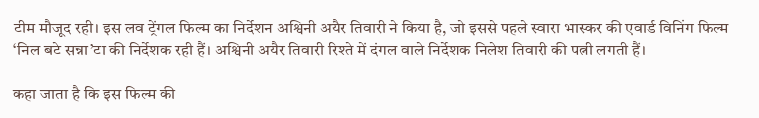टीम मौजूद रही। इस लव ट्रेंगल फिल्म का निर्देशन अश्विनी अयैर तिवारी ने किया है, जो इससे पहले स्वारा भास्कर की एवार्ड विनिंग फिल्म ‘निल बटे सन्ना’टा की निर्देशक रही हैं। अश्विनी अयैर तिवारी रिश्ते में दंगल वाले निर्देशक निलेश तिवारी की पत्नी लगती हैं।

कहा जाता है कि इस फिल्म की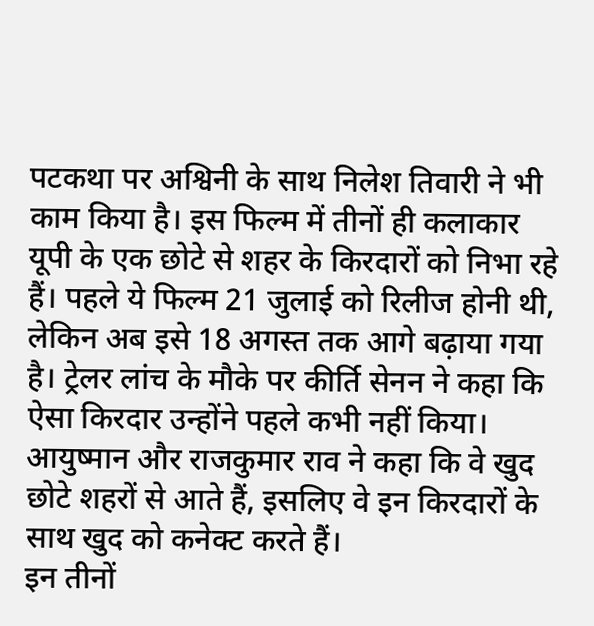पटकथा पर अश्विनी के साथ निलेश तिवारी ने भी काम किया है। इस फिल्म में तीनों ही कलाकार यूपी के एक छोटे से शहर के किरदारों को निभा रहे हैं। पहले ये फिल्म 21 जुलाई को रिलीज होनी थी, लेकिन अब इसे 18 अगस्त तक आगे बढ़ाया गया है। ट्रेलर लांच के मौके पर कीर्ति सेनन ने कहा कि ऐसा किरदार उन्होंने पहले कभी नहीं किया। आयुष्मान और राजकुमार राव ने कहा कि वे खुद छोटे शहरों से आते हैं, इसलिए वे इन किरदारों के साथ खुद को कनेक्ट करते हैं।
इन तीनों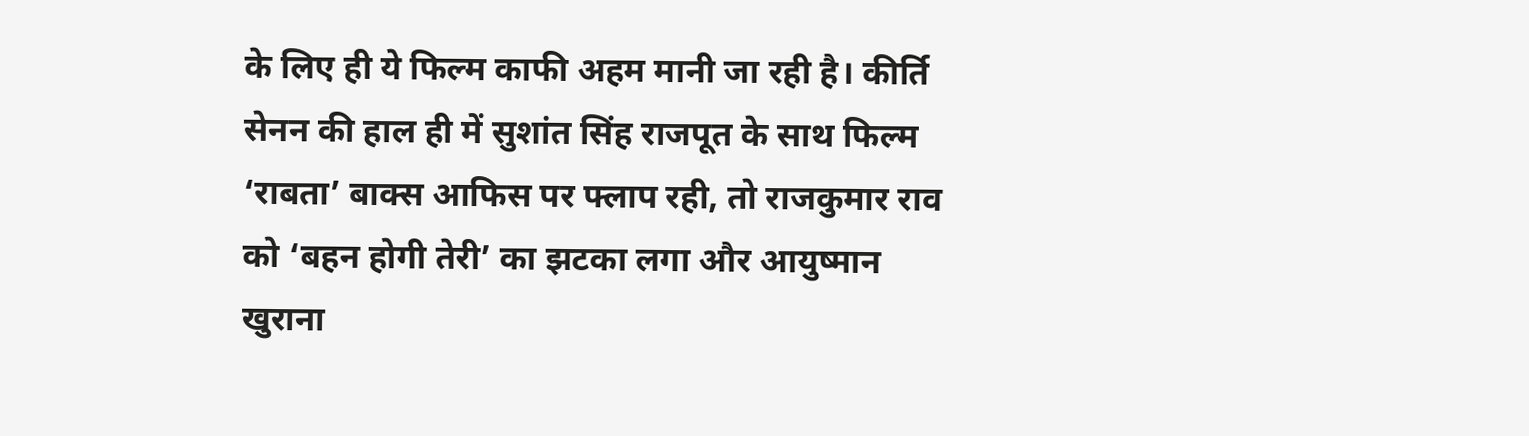के लिए ही ये फिल्म काफी अहम मानी जा रही है। कीर्ति सेनन की हाल ही में सुशांत सिंह राजपूत के साथ फिल्म ‘राबता’ बाक्स आफिस पर फ्लाप रही, तो राजकुमार राव को ‘बहन होगी तेरी’ का झटका लगा और आयुष्मान खुराना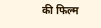की फिल्म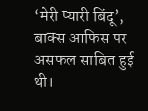‘मेरी प्यारी बिंदू’, बाक्स आफिस पर असफल साबित हुई थी।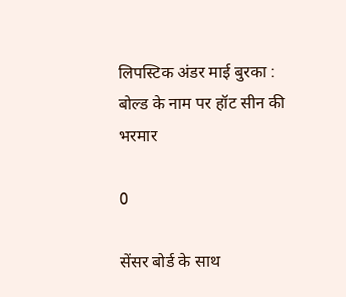लिपस्टिक अंडर माई बुरका : बोल्ड के नाम पर हॉट सीन की भरमार

0

सेंसर बोर्ड के साथ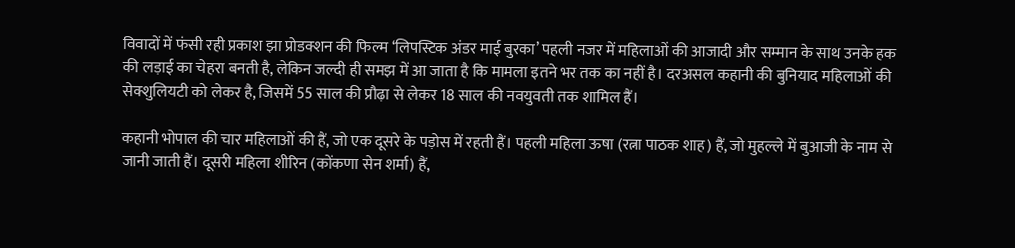विवादों में फंसी रही प्रकाश झा प्रोडक्शन की फिल्म ‘लिपस्टिक अंडर माई बुरका’ पहली नजर में महिलाओं की आजादी और सम्मान के साथ उनके हक की लड़ाई का चेहरा बनती है, लेकिन जल्दी ही समझ में आ जाता है कि मामला इतने भर तक का नहीं है। दरअसल कहानी की बुनियाद महिलाओं की सेक्शुलियटी को लेकर है, जिसमें 55 साल की प्रौढ़ा से लेकर 18 साल की नवयुवती तक शामिल हैं।

कहानी भोपाल की चार महिलाओं की हैं, जो एक दूसरे के पड़ोस में रहती हैं। पहली महिला ऊषा (रत्ना पाठक शाह) हैं, जो मुहल्ले में बुआजी के नाम से जानी जाती हैं। दूसरी महिला शीरिन (कोंकणा सेन शर्मा) हैं,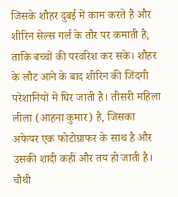जिसके शौहर दुबई में काम करते हैं और शीरिन सेल्स गर्ल के तौर पर कमाती है, ताकि बच्चों की परवरिश कर सके। शौहर के लौट आने के बाद शीरिन की जिंदगी परेशानियों में घिर जाती है। तीसरी महिला लीला (आहना कुमार) है, जिसका अफेयर एक फोटोग्राफर के साथ है और उसकी शादी कहीं और तय हो जाती है। चौथी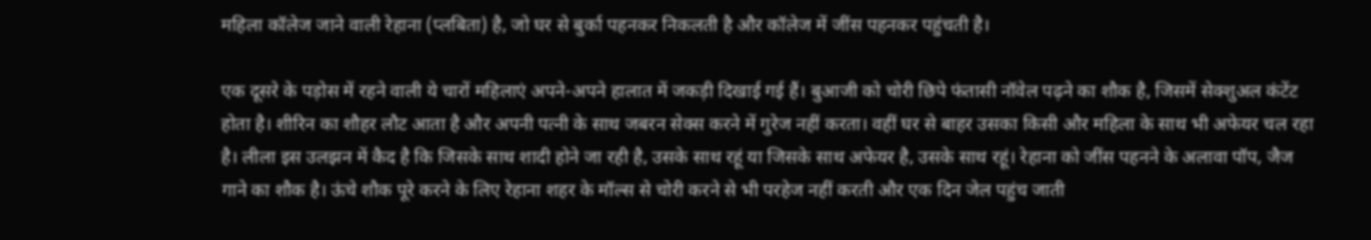महिला कॉलेज जाने वाली रेहाना (प्लबिता) है, जो घर से बुर्का पहनकर निकलती है और कॉलेज में जींस पहनकर पहुंचती है।

एक दूसरे के पड़ोस में रहने वाली ये चारों महिलाएं अपने-अपने हालात में जकड़ी दिखाई गई हैं। बुआजी को चोरी छिपे फंतासी नॉवेल पढ़ने का शौक है, जिसमें सेक्शुअल कंटेंट होता है। शीरिन का शौहर लौट आता है और अपनी पत्नी के साथ जबरन सेक्स करने में गुरेज नहीं करता। वहीं घर से बाहर उसका किसी और महिला के साथ भी अफेयर चल रहा है। लीला इस उलझन में कैद है कि जिसके साथ शादी होने जा रही है, उसके साथ रहूं या जिसके साथ अफेयर है, उसके साथ रहूं। रेहाना को जींस पहनने के अलावा पॉप, जैज गाने का शौक है। ऊंचे शौक पूरे करने के लिए रेहाना शहर के मॉल्स से चोरी करने से भी परहेज नहीं करती और एक दिन जेल पहुंच जाती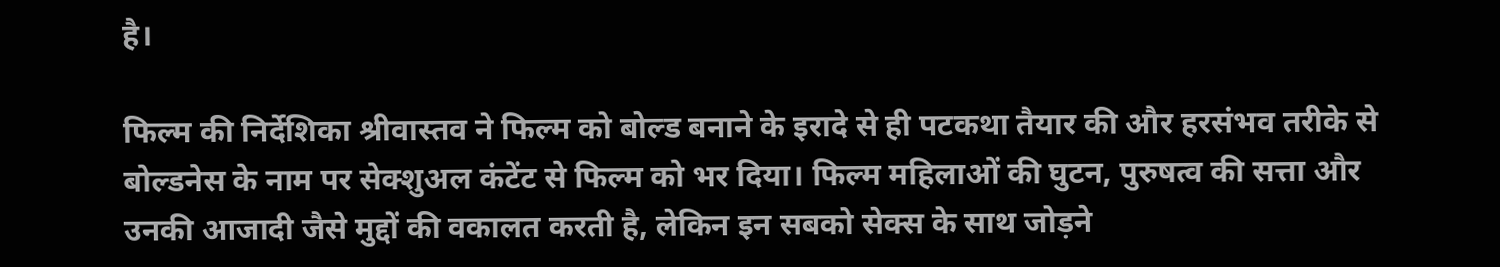है।

फिल्म की निर्देशिका श्रीवास्तव ने फिल्म को बोल्ड बनाने के इरादे से ही पटकथा तैयार की और हरसंभव तरीके से बोल्डनेस के नाम पर सेक्शुअल कंटेंट से फिल्म को भर दिया। फिल्म महिलाओं की घुटन, पुरुषत्व की सत्ता और उनकी आजादी जैसे मुद्दों की वकालत करती है, लेकिन इन सबको सेक्स के साथ जोड़ने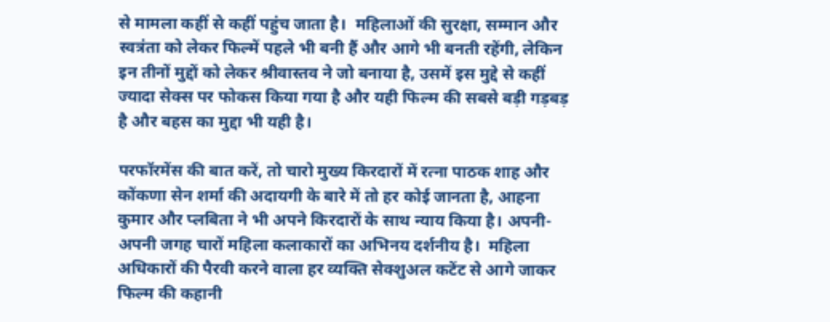से मामला कहीं से कहीं पहुंच जाता है।  महिलाओं की सुरक्षा, सम्मान और स्वत्रंता को लेकर फिल्में पहले भी बनी हैं और आगे भी बनती रहेंगी, लेकिन इन तीनों मुद्दों को लेकर श्रीवास्तव ने जो बनाया है, उसमें इस मुद्दे से कहीं ज्यादा सेक्स पर फोकस किया गया है और यही फिल्म की सबसे बड़ी गड़बड़ है और बहस का मुद्दा भी यही है।

परफॉरमेंस की बात करें, तो चारो मुख्य किरदारों में रत्ना पाठक शाह और कोंकणा सेन शर्मा की अदायगी के बारे में तो हर कोई जानता है, आहना कुमार और प्लबिता ने भी अपने किरदारों के साथ न्याय किया है। अपनी-अपनी जगह चारों महिला कलाकारों का अभिनय दर्शनीय है।  महिला अधिकारों की पैरवी करने वाला हर व्यक्ति सेक्शुअल कटेंट से आगे जाकर फिल्म की कहानी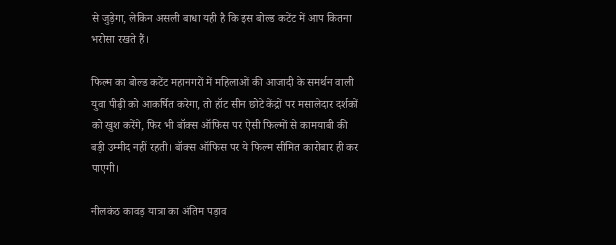से जुड़ेगा, लेकिन असली बाधा यही है कि इस बोल्ड कटेंट में आप कितना भरोसा रखते हैं।

फिल्म का बोल्ड कटेंट महानगरों में महिलाओं की आजादी के समर्थन वाली युवा पीढ़ी को आकर्षित करेगा, तो हॉट सीन छोटे केंद्रों पर मसालेदार दर्शकों को खुश करेंगे, फिर भी बॉक्स ऑफिस पर ऐसी फिल्मों से कामयाबी की बड़ी उम्मीद नहीं रहती। बॉक्स ऑफिस पर ये फिल्म सीमित कारोबार ही कर पाएगी।

नीलकंठ कावड़ यात्रा का अंतिम पड़ाव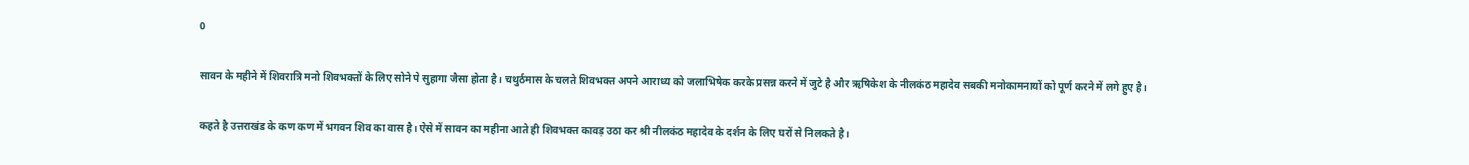0

सावन के महीने में शिवरात्रि मनो शिवभक्तों के लिए सोने पे सुहागा जैसा होता है। चथुर्ठमास के चलते शिवभक्त अपने आराध्य को जलाभिषेक करके प्रसन्न करने में जुटे है और ऋषिकेश के नीलकंठ महादेव सबकी मनोकामनायों को पूर्ण करने में लगे हुए है।

कहते है उत्तराखंड के कण कण में भगवन शिव का वास है। ऐसे में सावन का महीना आते ही शिवभक्त कावड़ उठा कर श्री नीलकंठ महादेव के दर्शन के लिए घरों से निलकते है।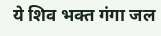ये शिव भक्त गंगा जल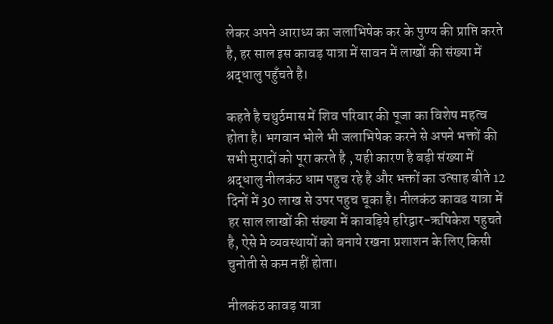लेकर अपने आराध्य का जलाभिषेक कर के पुण्य की प्राप्ति करते है, हर साल इस कावड़ यात्रा में सावन में लाखों की संख्या में श्रद्धालु पहुँचते है।

कहते है चथुर्ठमास में शिव परिवार की पूजा का विशेष महत्व होता है। भगवान भोले भी जलाभिषेक करने से अपने भक्तों की सभी मुरादों को पूरा करते है , यही कारण है बड़ी संख्या में श्रद्धालु नीलकंठ धाम पहुच रहे है और भक्तों का उत्साह बीते 12 दिनों में 30 लाख से उपर पहुच चूका है। नीलकंठ कावड यात्रा में हर साल लाखों की संख्या में कावड़िये हरिद्वार-ऋषिकेश पहुचते है, ऐसे मे व्यवस्थायों को बनाये रखना प्रशाशन के लिए किसी चुनोती से कम नहीं होता।

नीलकंठ कावड़ यात्रा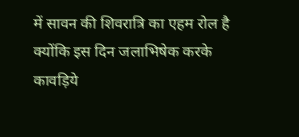में सावन की शिवरात्रि का एहम रोल है क्योंकि इस दिन जलाभिषेक करके कावड़िये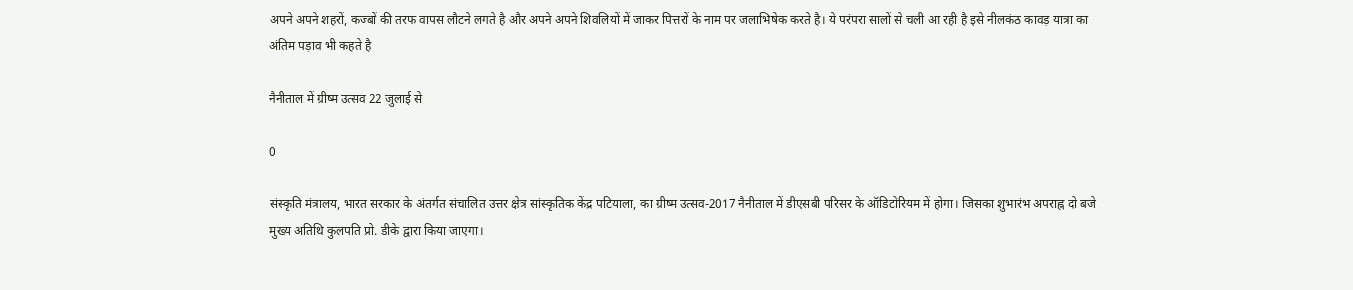अपने अपने शहरों, कज्बों की तरफ वापस लौटने लगते है और अपने अपने शिवलियों में जाकर पित्तरों के नाम पर जलाभिषेक करते है। ये परंपरा सालों से चली आ रही है इसे नीलकंठ कावड़ यात्रा का अंतिम पड़ाव भी कहते है

नैनीताल में ग्रीष्म उत्सव 22 जुलाई से

0

संस्कृति मंत्रालय, भारत सरकार के अंतर्गत संचालित उत्तर क्षेत्र सांस्कृतिक केंद्र पटियाला, का ग्रीष्म उत्सव-2017 नैनीताल में डीएसबी परिसर के ऑडिटोरियम में होगा। जिसका शुभारंभ अपराह्न दो बजे मुख्य अतिथि कुलपति प्रो. डीके द्वारा किया जाएगा।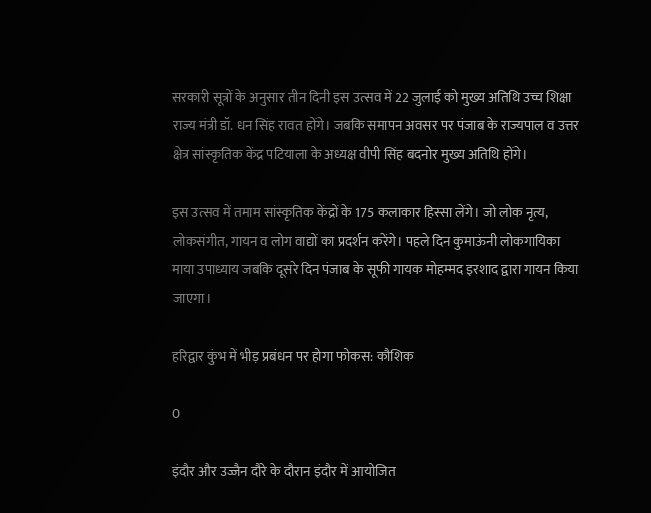सरकारी सूत्रों के अनुसार तीन दिनी इस उत्सव में 22 जुलाई को मुख्य अतिथि उच्च शिक्षा राज्य मंत्री डॉ. धन सिंह रावत होंगे। जबकि समापन अवसर पर पंजाब के राज्यपाल व उत्तर क्षेत्र सांस्कृतिक केंद्र पटियाला के अध्यक्ष वीपी सिंह बदनोर मुख्य अतिथि होंगे।

इस उत्सव में तमाम सांस्कृतिक केंद्रों के 175 कलाकार हिस्सा लेंगे। जो लोक नृत्य, लोकसंगीत, गायन व लोग वाद्यों का प्रदर्शन करेंगे। पहले दिन कुमाऊंनी लोकगायिका माया उपाध्याय जबकि दूसरे दिन पंजाब के सूफी गायक मोहम्मद इरशाद द्वारा गायन किया जाएगा।

हरिद्वार कुंभ में भीड़ प्रबंधन पर होगा फोकस: कौशिक

0

इंदौर और उज्जैन दौरे के दौरान इंदौर में आयोजित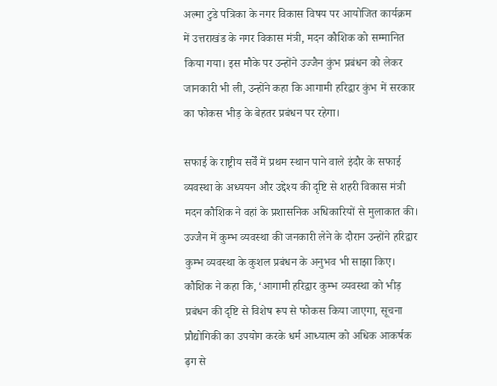अल्मा टुडे पत्रिका के नगर विकास विषय पर आयोजित कार्यक्रम में उत्तराखंड के नगर विकास मंत्री, मदन कौशिक को सम्मानित किया गया। इस मौके पर उन्होंने उज्जैन कुंभ प्रबंधन को लेकर जानकारी भी ली, उन्होंने कहा कि आगामी हरिद्वार कुंभ में सरकार का फोकस भीड़ के बेहतर प्रबंधन पर रहेगा।

सफाई के राष्ट्रीय सर्वें में प्रथम स्थान पाने वाले इंदौर के सफाई व्यवस्था के अध्ययन और उद्देश्य की दृष्टि से शहरी विकास मंत्री मदन कौशिक ने वहां के प्रशासनिक अधिकारियों से मुलाकात की। उज्जैन में कुम्भ व्यवस्था की जनकारी लेने के दौरान उन्होंने हरिद्वार कुम्भ व्यवस्था के कुशल प्रबंधन के अनुभव भी साझा किए। कौशिक ने कहा कि, ‘आगामी हरिद्वार कुम्भ व्यवस्था को भीड़ प्रबंधन की दृष्टि से विशेष रूप से फोकस किया जाएगा, सूचना प्रौद्योगिकी का उपयोग करके धर्म आध्यात्म को अधिक आकर्षक ढ़ग से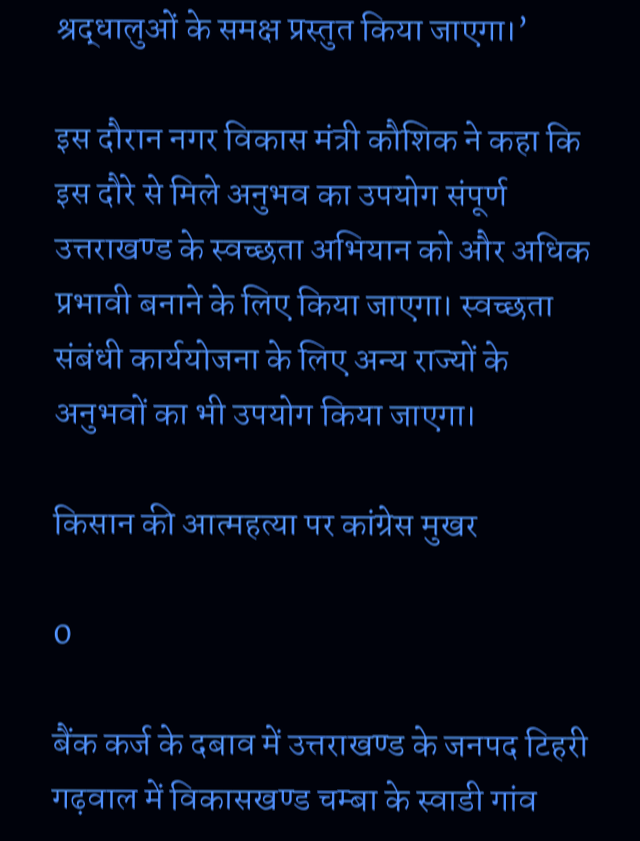श्रद्धालुओं के समक्ष प्रस्तुत किया जाएगा।’

इस दौरान नगर विकास मंत्री कौशिक ने कहा कि इस दौरे से मिले अनुभव का उपयोग संपूर्ण उत्तराखण्ड के स्वच्छता अभियान को और अधिक प्रभावी बनाने के लिए किया जाएगा। स्वच्छता संबंधी कार्ययोजना के लिए अन्य राज्यों के अनुभवों का भी उपयोग किया जाएगा।

किसान की आत्महत्या पर कांग्रेस मुखर

0

बैंक कर्ज के दबाव में उत्तराखण्ड के जनपद टिहरी गढ़वाल में विकासखण्ड चम्बा के स्वाडी गांव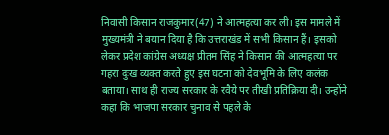निवासी किसान राजकुमार(47) ने आत्महत्या कर ली। इस मामले में मुख्यमंत्री ने बयान दिया है कि उत्तराखंड में सभी किसान हैं। इसको लेकर प्रदेश कांग्रेस अध्यक्ष प्रीतम सिंह ने किसान की आत्महत्या पर गहरा दुःख व्यक्त करते हुए इस घटना को देवभूमि के लिए कलंक बताया। साथ ही राज्य सरकार के रवैये पर तीखी प्रतिक्रिया दी। उन्होंने कहा कि भाजपा सरकार चुनाव से पहले के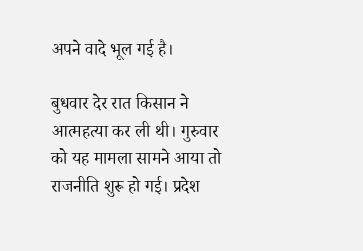अपने वादे भूल गई है।

बुधवार देर रात किसान ने आत्महत्या कर ली थी। गुरुवार को यह मामला सामने आया तो राजनीति शुरू हो गई। प्रदेश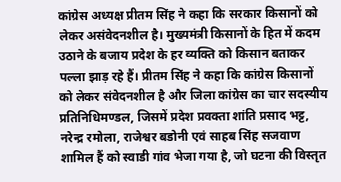कांग्रेस अध्यक्ष प्रीतम सिंह ने कहा कि सरकार किसानों को लेकर असंवेदनशील है। मुख्यमंत्री किसानों के हित में कदम उठाने के बजाय प्रदेश के हर व्यक्ति को किसान बताकर पल्ला झाड़ रहे हैं। प्रीतम सिंह ने कहा कि कांग्रेस किसानों को लेकर संवेदनशील है और जिला कांग्रेस का चार सदस्यीय प्रतिनिधिमण्डल, जिसमें प्रदेश प्रवक्ता शांति प्रसाद भट्ट, नरेन्द्र रमोला, राजेश्वर बडोनी एवं साहब सिंह सजवाण शामिल हैं को स्वाडी गांव भेजा गया है, जो घटना की विस्तृत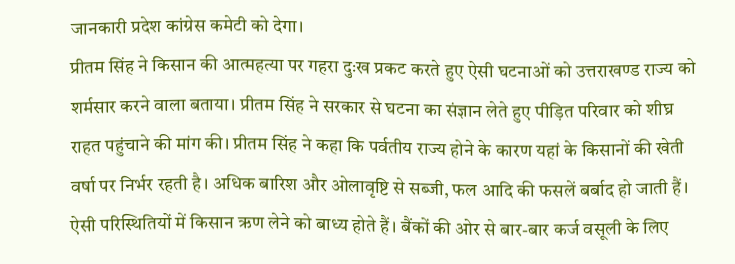जानकारी प्रदेश कांग्रेस कमेटी को देगा।
प्रीतम सिंह ने किसान की आत्महत्या पर गहरा दुःख प्रकट करते हुए ऐसी घटनाओं को उत्तराखण्ड राज्य को शर्मसार करने वाला बताया। प्रीतम सिंह ने सरकार से घटना का संज्ञान लेते हुए पीड़ित परिवार को शीघ्र राहत पहुंचाने की मांग की। प्रीतम सिंह ने कहा कि पर्वतीय राज्य होने के कारण यहां के किसानों की खेती वर्षा पर निर्भर रहती है। अधिक बारिश और ओलावृष्टि से सब्जी, फल आदि की फसलें बर्बाद हो जाती हैं। ऐसी परिस्थितियों में किसान ऋण लेने को बाध्य होते हैं। बैंकों की ओर से बार-बार कर्ज वसूली के लिए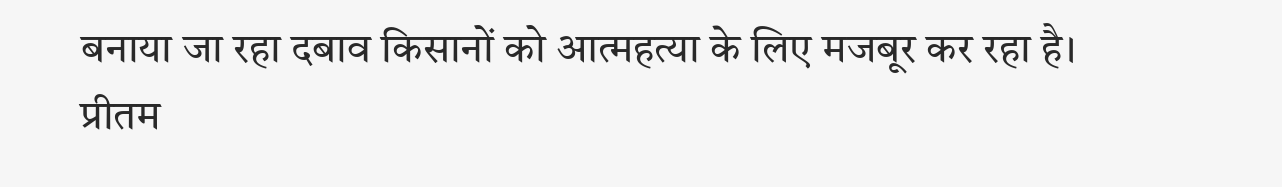बनाया जा रहा दबाव किसानों को आत्महत्या के लिए मजबूर कर रहा है।
प्रीतम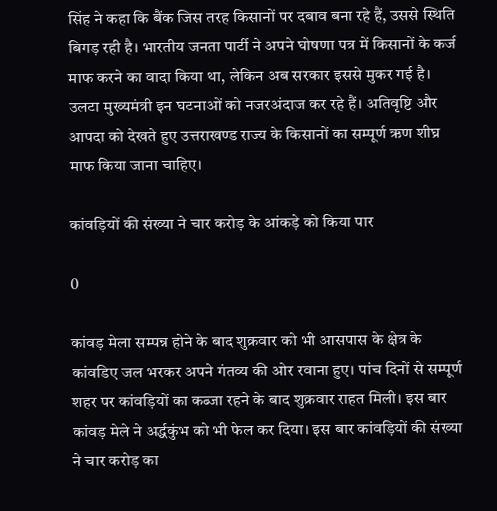सिंह ने कहा कि बैंक जिस तरह किसानों पर दबाव बना रहे हैं, उससे स्थिति बिगड़ रही है। भारतीय जनता पार्टी ने अपने घोषणा पत्र में किसानों के कर्ज माफ करने का वादा किया था, लेकिन अब सरकार इससे मुकर गई है। उलटा मुख्यमंत्री इन घटनाओं को नजरअंदाज कर रहे हैं। अतिवृष्टि और आपदा को देखते हुए उत्तराखण्ड राज्य के किसानों का सम्पूर्ण ऋण शीघ्र माफ किया जाना चाहिए।

कांवड़ियों की संख्या ने चार करोड़ के आंकड़े को किया पार

0

कांवड़ मेला सम्पन्न होने के बाद शुक्रवार को भी आसपास के क्षेत्र के कांवडिए जल भरकर अपने गंतव्य की ओर रवाना हुए। पांच दिनों से सम्पूर्ण शहर पर कांवड़ियों का कब्जा रहने के बाद शुक्रवार राहत मिली। इस बार कांवड़ मेले ने अर्द्धकुंभ को भी फेल कर दिया। इस बार कांवड़ियों की संख्या ने चार करोड़ का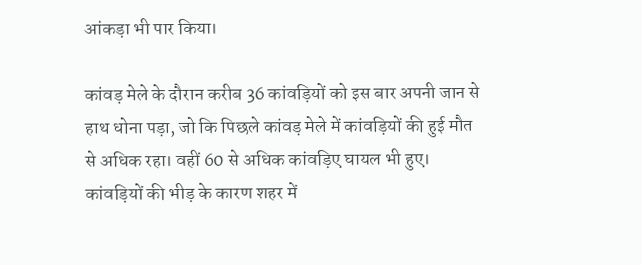आंकड़ा भी पार किया।

कांवड़ मेले के दौरान करीब 36 कांवड़ियों को इस बार अपनी जान से हाथ धोना पड़ा, जो कि पिछले कांवड़ मेले में कांवड़ियों की हुई मौत से अधिक रहा। वहीं 60 से अधिक कांवड़िए घायल भी हुए। कांवड़ियों की भीड़ के कारण शहर में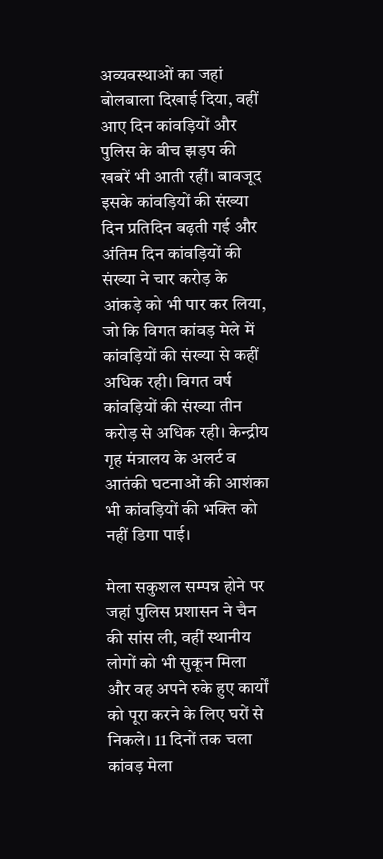अव्यवस्थाओं का जहां बोलबाला दिखाई दिया, वहीं आए दिन कांवड़ियों और पुलिस के बीच झड़प की खबरें भी आती रहीं। बावजूद इसके कांवड़ियों की संख्या दिन प्रतिदिन बढ़ती गई और अंतिम दिन कांवड़ियों की संख्या ने चार करोड़ के आंकड़े को भी पार कर लिया, जो कि विगत कांवड़ मेले में कांवड़ियों की संख्या से कहीं अधिक रही। विगत वर्ष कांवड़ियों की संख्या तीन करोड़ से अधिक रही। केन्द्रीय गृह मंत्रालय के अलर्ट व आतंकी घटनाओं की आशंका भी कांवड़ियों की भक्ति को नहीं डिगा पाई।

मेला सकुशल सम्पन्न होने पर जहां पुलिस प्रशासन ने चैन की सांस ली, वहीं स्थानीय लोगों को भी सुकून मिला और वह अपने रुके हुए कार्यों को पूरा करने के लिए घरों से निकले। 11 दिनों तक चला कांवड़ मेला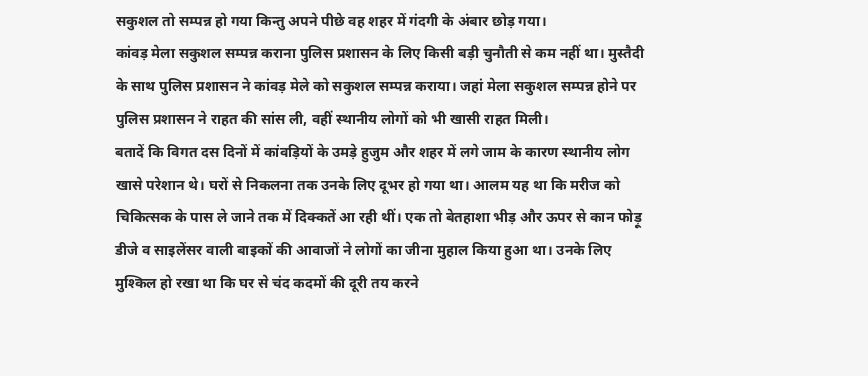सकुशल तो सम्पन्न हो गया किन्तु अपने पीछे वह शहर में गंदगी के अंबार छोड़ गया।
कांवड़ मेला सकुशल सम्पन्न कराना पुलिस प्रशासन के लिए किसी बड़ी चुनौती से कम नहीं था। मुस्तैदी के साथ पुलिस प्रशासन ने कांवड़ मेले को सकुशल सम्पन्न कराया। जहां मेला सकुशल सम्पन्न होने पर पुलिस प्रशासन ने राहत की सांस ली, वहीं स्थानीय लोगों को भी खासी राहत मिली।
बतादें कि विगत दस दिनों में कांवड़ियों के उमड़े हुजुम और शहर में लगे जाम के कारण स्थानीय लोग खासे परेशान थे। घरों से निकलना तक उनके लिए दूभर हो गया था। आलम यह था कि मरीज को चिकित्सक के पास ले जाने तक में दिक्कतें आ रही थीं। एक तो बेतहाशा भीड़ और ऊपर से कान फोड़ू डीजे व साइलेंसर वाली बाइकों की आवाजों ने लोगों का जीना मुहाल किया हुआ था। उनके लिए मुश्किल हो रखा था कि घर से चंद कदमों की दूरी तय करने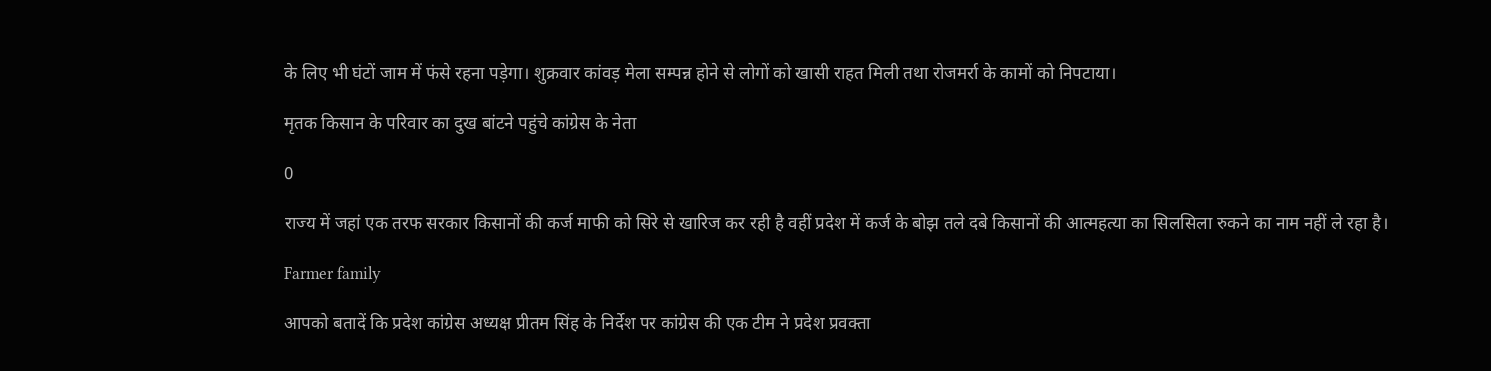के लिए भी घंटों जाम में फंसे रहना पड़ेगा। शुक्रवार कांवड़ मेला सम्पन्न होने से लोगों को खासी राहत मिली तथा रोजमर्रा के कामों को निपटाया।

मृतक किसान के परिवार का दुख बांटने पहुंचे कांग्रेस के नेता

0

राज्य में जहां एक तरफ सरकार किसानों की कर्ज माफी को सिरे से खारिज कर रही है वहीं प्रदेश में कर्ज के बोझ तले दबे किसानों की आत्महत्या का सिलसिला रुकने का नाम नहीं ले रहा है।

Farmer family

आपको बतादें कि प्रदेश कांग्रेस अध्यक्ष प्रीतम सिंह के निर्देश पर कांग्रेस की एक टीम ने प्रदेश प्रवक्ता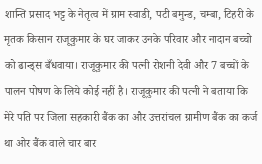शान्ति प्रसाद भट्ट के नेतृत्व में ग्राम स्वाडी, पटी बमुन्ड, चम्बा, टिहरी के मृतक किसान राजूकुमार के घर जाकर उनके परिवार और नादान बच्चो को ढान्ड्स बँधवाया। राजूकुमार की पत्नी रोशनी देवी और 7 बच्चों के पालन पोषण के लिये कोई नहीं है। राजूकुमार की पत्नी ने बताया कि मेरे पति पर जिला सहकारी बैंक का और उत्तरांचल ग्रामीण बैंक का कर्ज था ओर बैंक वाले चार बार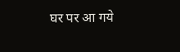घर पर आ गये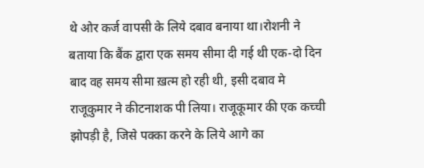थे ओर कर्ज वापसी के लिये दबाव बनाया था।रोशनी ने बताया कि बैंक द्वारा एक समय सीमा दी गई थी एक-दो दिन बाद वह समय सीमा ख़त्म हो रही थी, इसी दबाव मे राजूकुमार ने कीटनाशक पी लिया। राजूकूमार की एक कच्ची झोपड़ी है, जिसे पक्का करने के लिये आगे का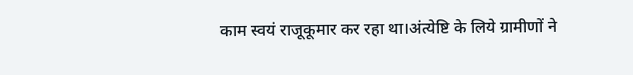काम स्वयं राजूकूमार कर रहा था।अंत्येष्टि के लिये ग्रामीणों ने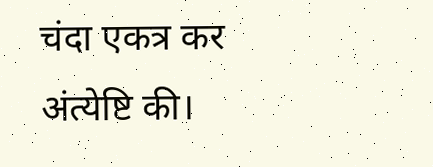चंदा एकत्र कर अंत्येष्टि की।